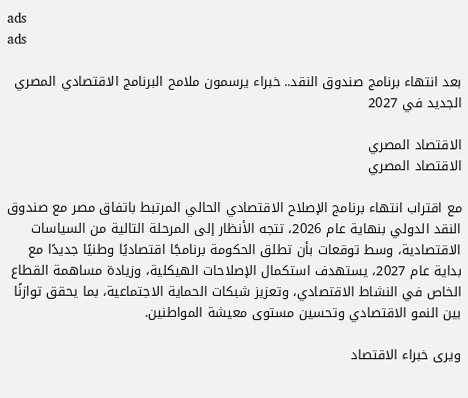ads
ads

بعد انتهاء برنامج صندوق النقد.. خبراء يرسمون ملامح البرنامج الاقتصادي المصري الجديد في 2027

الاقتصاد المصري
الاقتصاد المصري

مع اقتراب انتهاء برنامج الإصلاح الاقتصادي الحالي المرتبط باتفاق مصر مع صندوق النقد الدولي بنهاية عام 2026، تتجه الأنظار إلى المرحلة التالية من السياسات الاقتصادية، وسط توقعات بأن تطلق الحكومة برنامجًا اقتصاديًا وطنيًا جديدًا مع بداية عام 2027، يستهدف استكمال الإصلاحات الهيكلية، وزيادة مساهمة القطاع الخاص في النشاط الاقتصادي، وتعزيز شبكات الحماية الاجتماعية، بما يحقق توازنًا بين النمو الاقتصادي وتحسين مستوى معيشة المواطنين.

ويرى خبراء الاقتصاد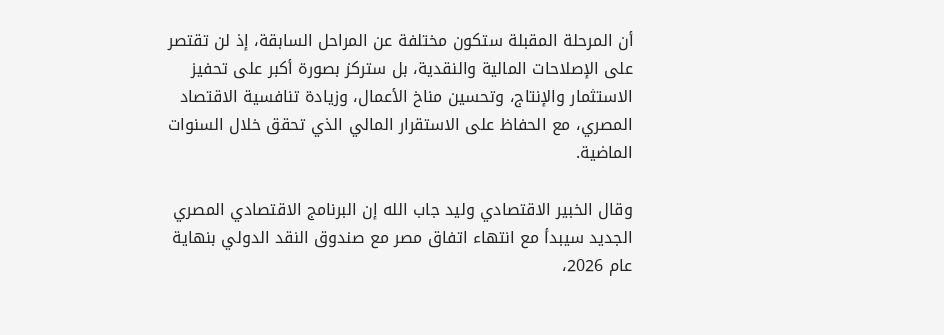أن المرحلة المقبلة ستكون مختلفة عن المراحل السابقة، إذ لن تقتصر على الإصلاحات المالية والنقدية، بل ستركز بصورة أكبر على تحفيز الاستثمار والإنتاج، وتحسين مناخ الأعمال، وزيادة تنافسية الاقتصاد المصري، مع الحفاظ على الاستقرار المالي الذي تحقق خلال السنوات الماضية.

وقال الخبير الاقتصادي وليد جاب الله إن البرنامج الاقتصادي المصري الجديد سيبدأ مع انتهاء اتفاق مصر مع صندوق النقد الدولي بنهاية عام 2026،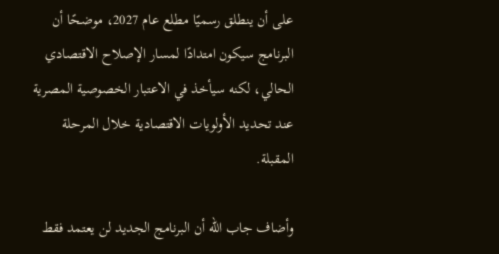على أن ينطلق رسميًا مطلع عام 2027، موضحًا أن البرنامج سيكون امتدادًا لمسار الإصلاح الاقتصادي الحالي، لكنه سيأخذ في الاعتبار الخصوصية المصرية عند تحديد الأولويات الاقتصادية خلال المرحلة المقبلة.

وأضاف جاب الله أن البرنامج الجديد لن يعتمد فقط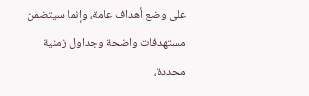على وضع أهداف عامة، وإنما سيتضمن مستهدفات واضحة وجداول زمنية محددة،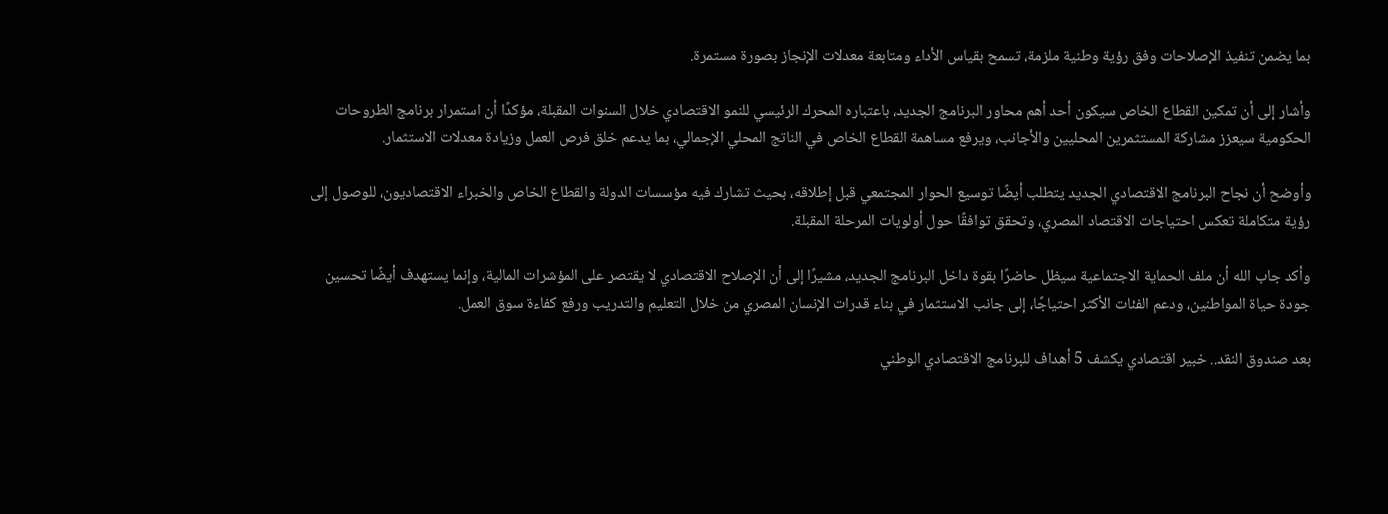بما يضمن تنفيذ الإصلاحات وفق رؤية وطنية ملزمة، تسمح بقياس الأداء ومتابعة معدلات الإنجاز بصورة مستمرة.

وأشار إلى أن تمكين القطاع الخاص سيكون أحد أهم محاور البرنامج الجديد، باعتباره المحرك الرئيسي للنمو الاقتصادي خلال السنوات المقبلة، مؤكدًا أن استمرار برنامج الطروحات الحكومية سيعزز مشاركة المستثمرين المحليين والأجانب، ويرفع مساهمة القطاع الخاص في الناتج المحلي الإجمالي، بما يدعم خلق فرص العمل وزيادة معدلات الاستثمار.

وأوضح أن نجاح البرنامج الاقتصادي الجديد يتطلب أيضًا توسيع الحوار المجتمعي قبل إطلاقه، بحيث تشارك فيه مؤسسات الدولة والقطاع الخاص والخبراء الاقتصاديون، للوصول إلى رؤية متكاملة تعكس احتياجات الاقتصاد المصري، وتحقق توافقًا حول أولويات المرحلة المقبلة.

وأكد جاب الله أن ملف الحماية الاجتماعية سيظل حاضرًا بقوة داخل البرنامج الجديد، مشيرًا إلى أن الإصلاح الاقتصادي لا يقتصر على المؤشرات المالية، وإنما يستهدف أيضًا تحسين جودة حياة المواطنين، ودعم الفئات الأكثر احتياجًا، إلى جانب الاستثمار في بناء قدرات الإنسان المصري من خلال التعليم والتدريب ورفع كفاءة سوق العمل.

بعد صندوق النقد.. خبير اقتصادي يكشف 5 أهداف للبرنامج الاقتصادي الوطني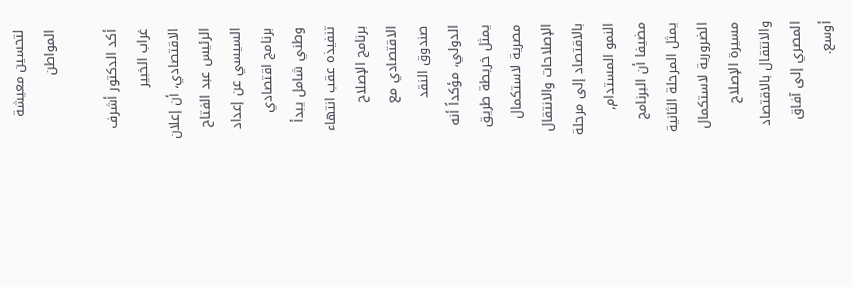لتحسين معيشة المواطن

أكد الدكتور أشرف غراب الخبير الاقتصادي، أن إعلان الرئيس عبد الفتاح السيسي عن إعداد برنامج اقتصادي وطني شامل يبدأ تنفيذه عقب انتهاء برنامج الإصلاح الاقتصادي مع صندوق النقد الدولي، مؤكداً أنه يمثل خريطة طريق مصرية لاستكمال الإصلاحات والانتقال بالاقتصاد إلى مرحلة النمو المستدام, مضيفا أن البرنامج يمثل المرحلة الثانية الضرورية لاستكمال مسيرة الإصلاح والانتقال بالاقتصاد المصري إلى آفاق أوسع.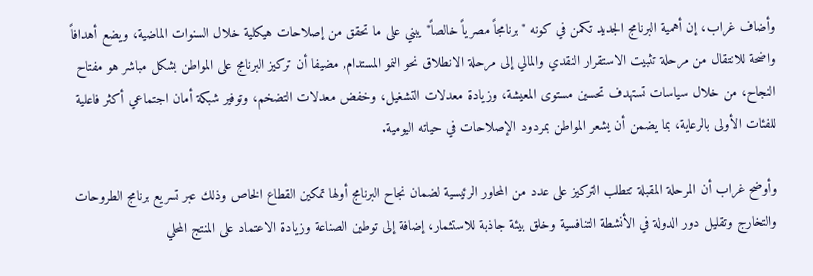وأضاف غراب، إن أهمية البرنامج الجديد تكمن في كونه "برنامجاً مصرياً خالصاً" يبني على ما تحقق من إصلاحات هيكلية خلال السنوات الماضية، ويضع أهدافاً واضحة للانتقال من مرحلة تثبيت الاستقرار النقدي والمالي إلى مرحلة الانطلاق نحو النمو المستدام, مضيفا أن تركيز البرنامج على المواطن بشكل مباشر هو مفتاح النجاح، من خلال سياسات تستهدف تحسين مستوى المعيشة، وزيادة معدلات التشغيل، وخفض معدلات التضخم، وتوفير شبكة أمان اجتماعي أكثر فاعلية للفئات الأولى بالرعاية، بما يضمن أن يشعر المواطن بمردود الإصلاحات في حياته اليومية.

وأوضح غراب أن المرحلة المقبلة تتطلب التركيز على عدد من المحاور الرئيسية لضمان نجاح البرنامج أولها تمكين القطاع الخاص وذلك عبر تسريع برنامج الطروحات والتخارج وتقليل دور الدولة في الأنشطة التنافسية وخلق بيئة جاذبة للاستثمار، إضافة إلى توطين الصناعة وزيادة الاعتماد على المنتج المحلي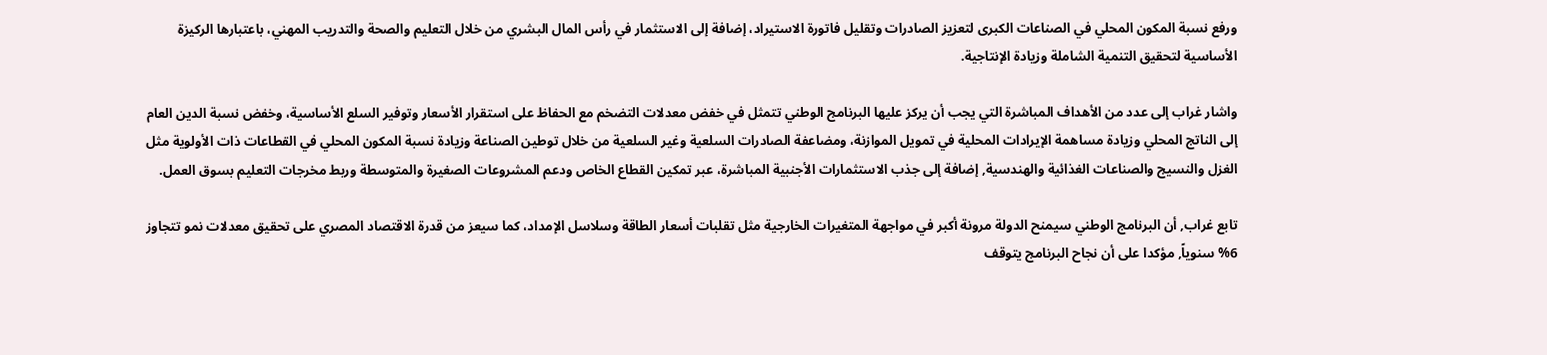ورفع نسبة المكون المحلي في الصناعات الكبرى لتعزيز الصادرات وتقليل فاتورة الاستيراد، إضافة إلى الاستثمار في رأس المال البشري من خلال التعليم والصحة والتدريب المهني، باعتبارها الركيزة الأساسية لتحقيق التنمية الشاملة وزيادة الإنتاجية.

واشار غراب إلى عدد من الأهداف المباشرة التي يجب أن يركز عليها البرنامج الوطني تتمثل في خفض معدلات التضخم مع الحفاظ على استقرار الأسعار وتوفير السلع الأساسية، وخفض نسبة الدين العام إلى الناتج المحلي وزيادة مساهمة الإيرادات المحلية في تمويل الموازنة، ومضاعفة الصادرات السلعية وغير السلعية من خلال توطين الصناعة وزيادة نسبة المكون المحلي في القطاعات ذات الأولوية مثل الغزل والنسيج والصناعات الغذائية والهندسية, إضافة إلى جذب الاستثمارات الأجنبية المباشرة، عبر تمكين القطاع الخاص ودعم المشروعات الصغيرة والمتوسطة وربط مخرجات التعليم بسوق العمل.

تابع غراب, أن البرنامج الوطني سيمنح الدولة مرونة أكبر في مواجهة المتغيرات الخارجية مثل تقلبات أسعار الطاقة وسلاسل الإمداد، كما سيعز من قدرة الاقتصاد المصري على تحقيق معدلات نمو تتجاوز 6% سنوياً, مؤكدا على أن نجاح البرنامج يتوقف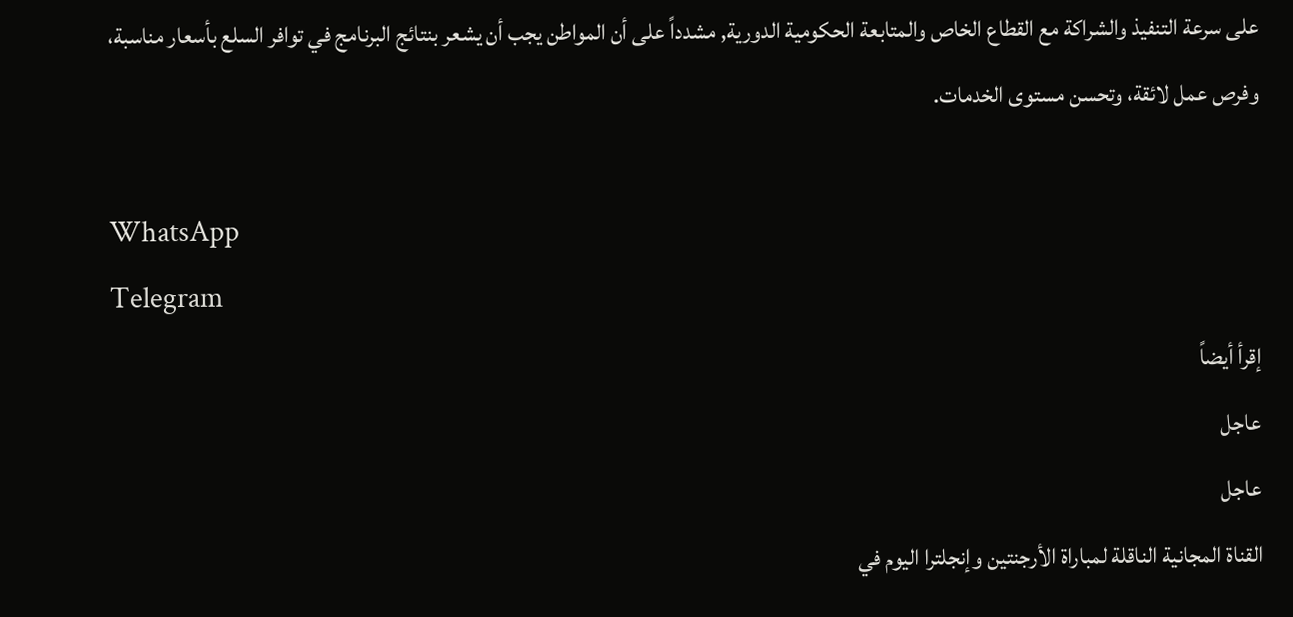على سرعة التنفيذ والشراكة مع القطاع الخاص والمتابعة الحكومية الدورية, مشدداً على أن المواطن يجب أن يشعر بنتائج البرنامج في توافر السلع بأسعار مناسبة، وفرص عمل لائقة، وتحسن مستوى الخدمات.

WhatsApp
Telegram
إقرأ أيضاً
عاجل
عاجل
القناة المجانية الناقلة لمباراة الأرجنتين وإنجلترا اليوم في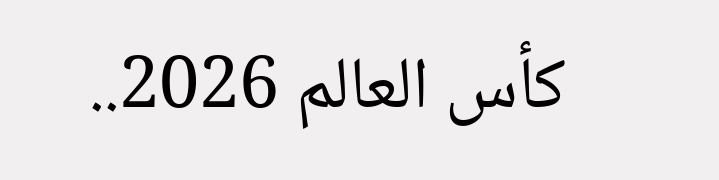كأس العالم 2026..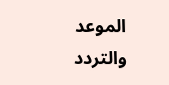الموعد والتردد